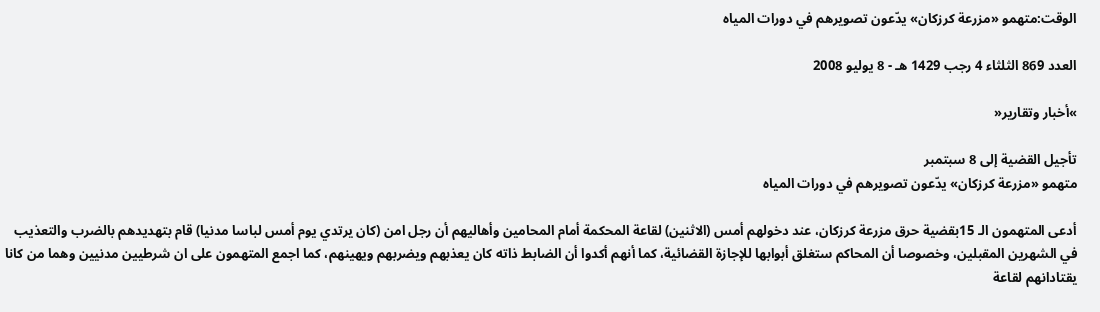الوقت:متهمو «مزرعة كرزكان» يدّعون تصويرهم في دورات المياه

العدد 869 الثلثاء 4 رجب 1429 هـ - 8 يوليو 2008

»أخبار وتقارير«

تأجيل القضية إلى 8 سبتمبر
متهمو «مزرعة كرزكان» يدّعون تصويرهم في دورات المياه

أدعى المتهمون الـ 15بقضية حرق مزرعة كرزكان، عند دخولهم أمس (الاثنين) لقاعة المحكمة أمام المحامين وأهاليهم أن رجل امن (كان يرتدي يوم أمس لباسا مدنيا) قام بتهديدهم بالضرب والتعذيب في الشهرين المقبلين، وخصوصا أن المحاكم ستغلق أبوابها للإجازة القضائية، كما أنهم أكدوا أن الضابط ذاته كان يعذبهم ويضربهم ويهينهم، كما اجمع المتهمون على ان شرطيين مدنيين وهما من كانا يقتادانهم لقاعة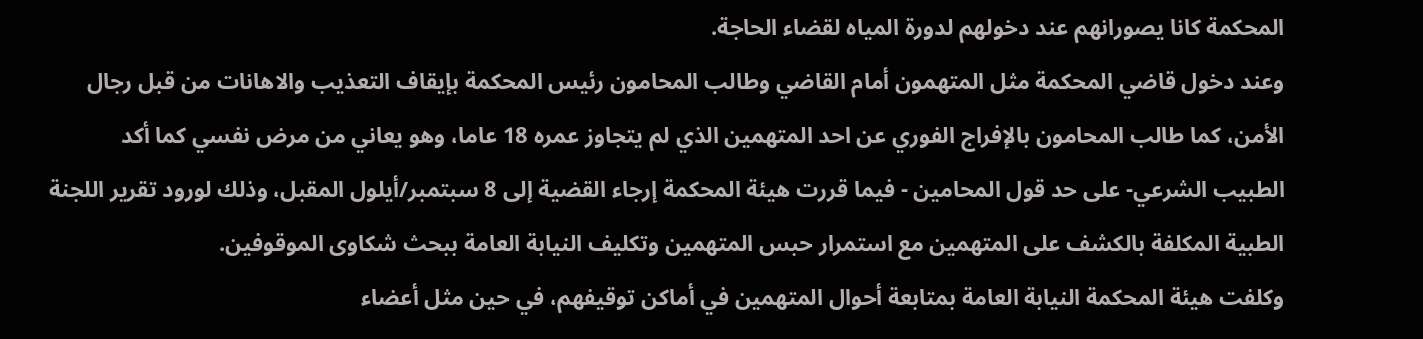المحكمة كانا يصورانهم عند دخولهم لدورة المياه لقضاء الحاجة.
وعند دخول قاضي المحكمة مثل المتهمون أمام القاضي وطالب المحامون رئيس المحكمة بإيقاف التعذيب والاهانات من قبل رجال الأمن، كما طالب المحامون بالإفراج الفوري عن احد المتهمين الذي لم يتجاوز عمره 18 عاما، وهو يعاني من مرض نفسي كما أكد الطبيب الشرعي- على حد قول المحامين - فيما قررت هيئة المحكمة إرجاء القضية إلى 8 سبتمبر/أيلول المقبل، وذلك لورود تقرير اللجنة الطبية المكلفة بالكشف على المتهمين مع استمرار حبس المتهمين وتكليف النيابة العامة ببحث شكاوى الموقوفين.
وكلفت هيئة المحكمة النيابة العامة بمتابعة أحوال المتهمين في أماكن توقيفهم، في حين مثل أعضاء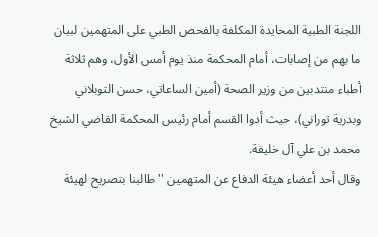اللجنة الطبية المحايدة المكلفة بالفحص الطبي على المتهمين لبيان ما بهم من إصابات، أمام المحكمة منذ يوم أمس الأول، وهم ثلاثة أطباء منتدبين من وزير الصحة (أمين الساعاتي، حسن التوبلاني وبدرية توراني)، حيث أدوا القسم أمام رئيس المحكمة القاضي الشيخ محمد بن علي آل خليفة.
وقال أحد أعضاء هيئة الدفاع عن المتهمين ''طالبنا بتصريح لهيئة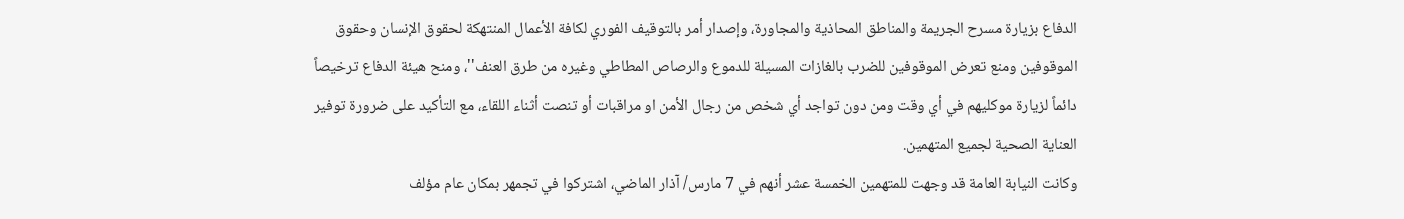الدفاع بزيارة مسرح الجريمة والمناطق المحاذية والمجاورة، وإصدار أمر بالتوقيف الفوري لكافة الأعمال المنتهكة لحقوق الإنسان وحقوق الموقوفين ومنع تعرض الموقوفين للضرب بالغازات المسيلة للدموع والرصاص المطاطي وغيره من طرق العنف''، ومنح هيئة الدفاع ترخيصاً دائماً لزيارة موكليهم في أي وقت ومن دون تواجد أي شخص من رجال الأمن او مراقبات أو تنصت أثناء اللقاء، مع التأكيد على ضرورة توفير العناية الصحية لجميع المتهمين.
وكانت النيابة العامة قد وجهت للمتهمين الخمسة عشر أنهم في 7 مارس/ آذار الماضي، اشتركوا في تجمهر بمكان عام مؤلف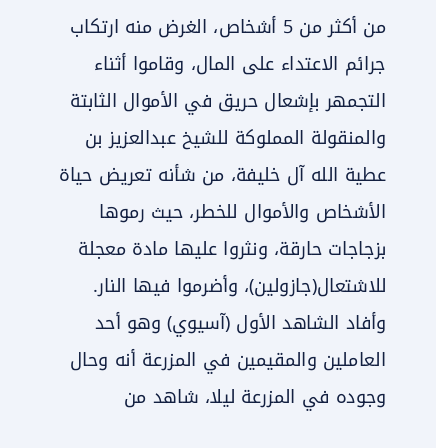من أكثر من 5 أشخاص، الغرض منه ارتكاب جرائم الاعتداء على المال، وقاموا أثناء التجمهر بإشعال حريق في الأموال الثابتة والمنقولة المملوكة للشيخ عبدالعزيز بن عطية الله آل خليفة، من شأنه تعريض حياة الأشخاص والأموال للخطر، حيث رموها بزجاجات حارقة، ونثروا عليها مادة معجلة للاشتعال(جازولين)، وأضرموا فيها النار.
وأفاد الشاهد الأول (آسيوي) وهو أحد العاملين والمقيمين في المزرعة أنه وحال وجوده في المزرعة ليلا، شاهد من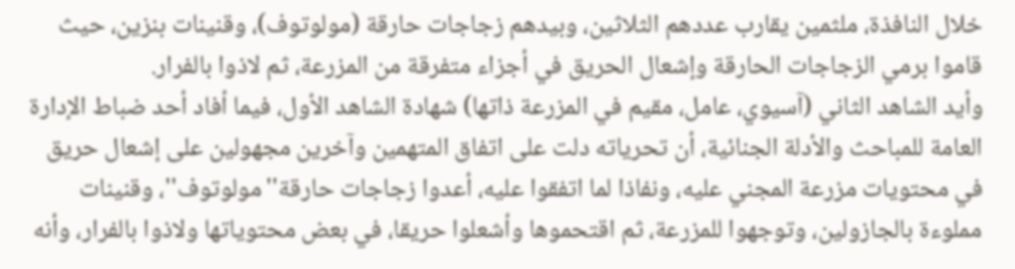خلال النافذة، ملثمين يقارب عددهم الثلاثين، وبيدهم زجاجات حارقة (مولوتوف)، وقنينات بنزين، حيث قاموا برمي الزجاجات الحارقة وإشعال الحريق في أجزاء متفرقة من المزرعة، ثم لاذوا بالفرار.
وأيد الشاهد الثاني (آسيوي، عامل، مقيم في المزرعة ذاتها) شهادة الشاهد الأول، فيما أفاد أحد ضباط الإدارة العامة للمباحث والأدلة الجنائية، أن تحرياته دلت على اتفاق المتهمين وآخرين مجهولين على إشعال حريق في محتويات مزرعة المجني عليه، ونفاذا لما اتفقوا عليه، أعدوا زجاجات حارقة''مولوتوف''، وقنينات مملوءة بالجازولين، وتوجهوا للمزرعة، ثم اقتحموها وأشعلوا حريقا، في بعض محتوياتها ولاذوا بالفرار، وأنه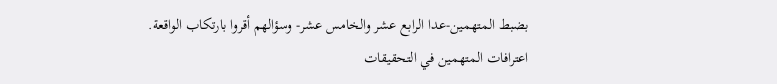بضبط المتهمين-عدا الرابع عشر والخامس عشر- وسؤالهم أقروا بارتكاب الواقعة.
اعترافات المتهمين في التحقيقات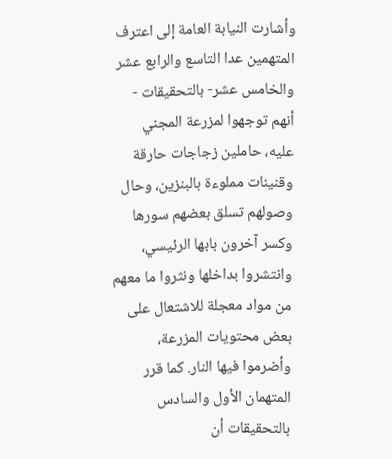وأشارت النيابة العامة إلى اعترف المتهمين عدا التاسع والرابع عشر والخامس عشر- بالتحقيقات - أنهم توجهوا لمزرعة المجني عليه، حاملين زجاجات حارقة وقنينات مملوءة بالبنزين، وحال وصولهم تسلق بعضهم سورها وكسر آخرون بابها الرئيسي، وانتشروا بداخلها ونثروا ما معهم من مواد معجلة للاشتعال على بعض محتويات المزرعة، وأضرموا فيها النار. كما قرر المتهمان الأول والسادس بالتحقيقات أن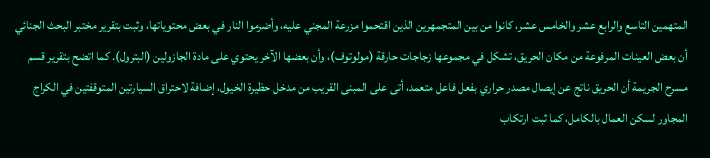المتهمين التاسع والرابع عشر والخامس عشر، كانوا من بين المتجمهرين الذين اقتحموا مزرعة المجني عليه، وأضرموا النار في بعض محتوياتها، وثبت بتقرير مختبر البحث الجنائي أن بعض العينات المرفوعة من مكان الحريق، تشكل في مجموعها زجاجات حارقة (مولوتوف)، وأن بعضها الآخر يحتوي على مادة الجازولين (البترول). كما اتضح بتقرير قسم مسرح الجريمة أن الحريق ناتج عن إيصال مصدر حراري بفعل فاعل متعمد، أتى على المبنى القريب من مدخل حظيرة الخيول، إضافة لاحتراق السيارتين المتوقفتين في الكراج المجاور لسكن العمال بالكامل، كما ثبت ارتكاب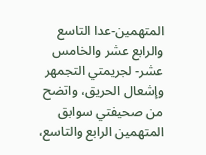المتهمين-عدا التاسع والرابع عشر والخامس عشر- لجريمتي التجمهر وإشعال الحريق، واتضح من صحيفتي سوابق المتهمين الرابع والتاسع،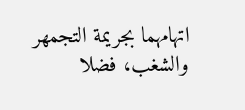اتهامهما بجريمة التجمهر والشغب، فضلا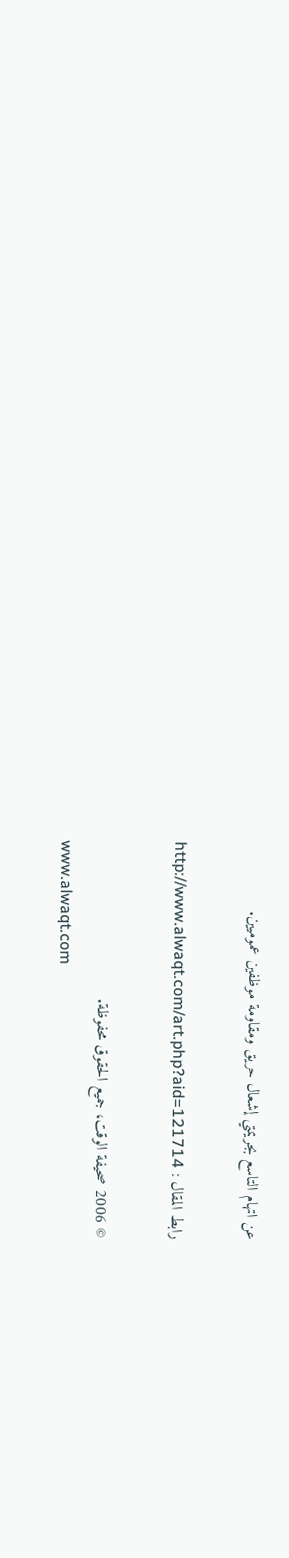عن اتهام التاسع بجريمتي إشعال حريق ومقاومة موظفين عموميين.

رابط المقال : http://www.alwaqt.com/art.php?aid=121714

© 2006 صحيفة الوقت، جميع الحقوق محفوظة.
www.alwaqt.com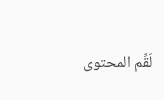لَقِّم المحتوى